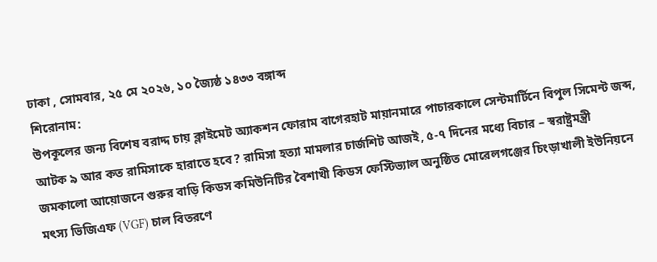ঢাকা , সোমবার, ২৫ মে ২০২৬, ১০ জ্যৈষ্ঠ ১৪৩৩ বঙ্গাব্দ
শিরোনাম:
উপকূলের জন্য বিশেষ বরাদ্দ চায় ক্লাইমেট অ্যাকশন ফোরাম বাগেরহাট মায়ানমারে পাচারকালে সেন্টমার্টিনে বিপুল সিমেন্ট জব্দ, আটক ৯ আর কত রামিসাকে হারাতে হবে? রামিসা হত্যা মামলার চার্জশিট আজই, ৫-৭ দিনের মধ্যে বিচার – স্বরাষ্ট্রমন্ত্রী জমকালো আয়োজনে গুরুর বাড়ি কিডস কমিউনিটির বৈশাখী কিডস ফেস্টিভ্যাল অনুষ্ঠিত মোরেলগঞ্জের চিংড়াখালী ইউনিয়নে মৎস্য ভিজিএফ (VGF) চাল বিতরণে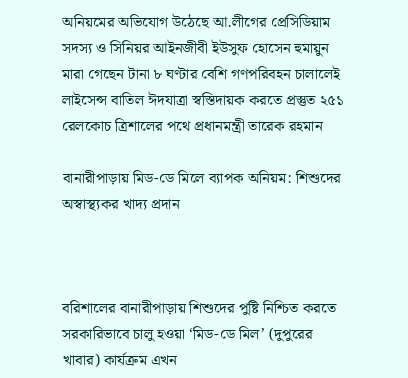অনিয়মের অভিযোগ উঠেছে আ.লীগের প্রেসিডিয়াম সদস্য ও সিনিয়র আইনজীবী ইউসুফ হোসেন হুমায়ুন মারা গেছেন টানা ৮ ঘণ্টার বেশি গণপরিবহন চালালেই লাইসেন্স বাতিল ঈদযাত্রা স্বস্তিদায়ক করতে প্রস্তুত ২৫১ রেলকোচ ত্রিশালের পথে প্রধানমন্ত্রী তারেক রহমান

বানারীপাড়ায় মিড-ডে মিলে ব্যাপক অনিয়ম: শিশুদের অস্বাস্থ্যকর খাদ্য প্রদান



বরিশালের বানারীপাড়ায় শিশুদের পুষ্টি নিশ্চিত করতে সরকারিভাবে চালু হওয়া ‘মিড-ডে মিল’ (দুপুরের খাবার) কার্যক্রম এখন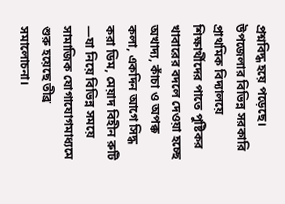প্রশ্নবিদ্ধ হয়ে পড়েছে। উপজেলার বিভিন্ন সরকারি প্রাথমিক বিদ্যালয়ে শিক্ষার্থীদের পাতে পুষ্টিকর খাবারের বদলে দেওয়া হচ্ছে অখাদ্য, কাঁচা ও অপক্ক কলা, একদিন আগে সিদ্ধ করা ডিম, মেয়াদ বিহীন রুটি —যা নিয়ে বিভিন্ন সময়ে সামাজিক যোগাযোগমাধ্যমে শুরু হয়েছে তীব্র সমালোচনা।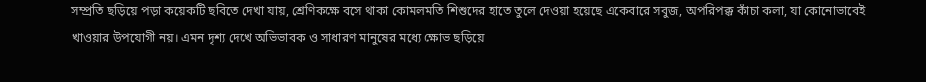সম্প্রতি ছড়িয়ে পড়া কয়েকটি ছবিতে দেখা যায়, শ্রেণিকক্ষে বসে থাকা কোমলমতি শিশুদের হাতে তুলে দেওয়া হয়েছে একেবারে সবুজ, অপরিপক্ক কাঁচা কলা, যা কোনোভাবেই খাওয়ার উপযোগী নয়। এমন দৃশ্য দেখে অভিভাবক ও সাধারণ মানুষের মধ্যে ক্ষোভ ছড়িয়ে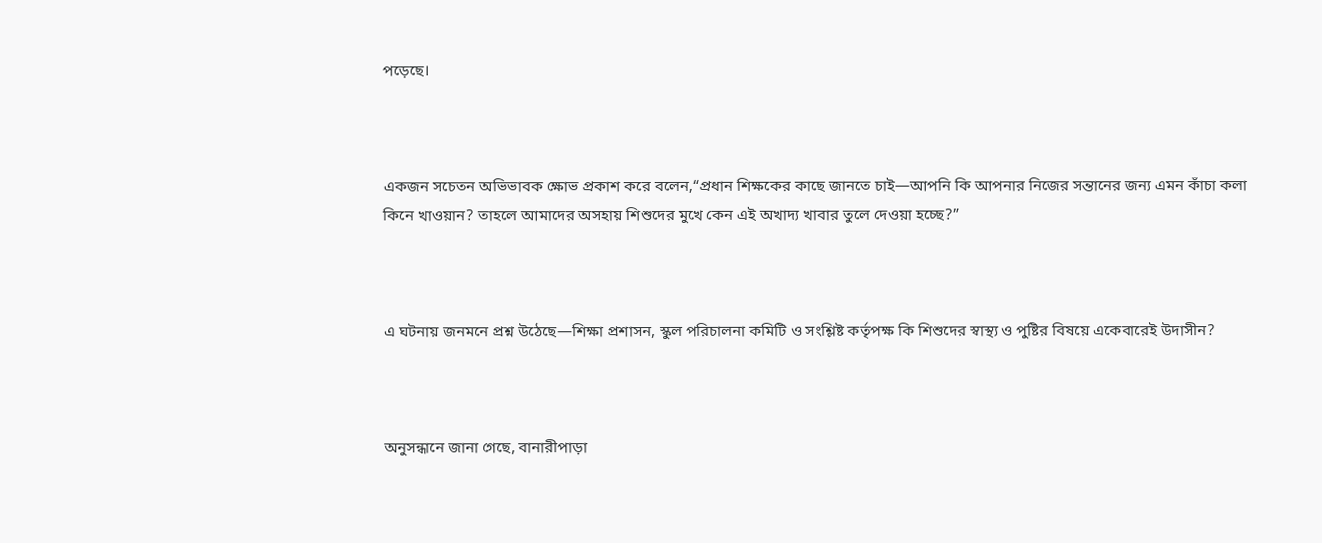পড়েছে।



একজন সচেতন অভিভাবক ক্ষোভ প্রকাশ করে বলেন,“প্রধান শিক্ষকের কাছে জানতে চাই—আপনি কি আপনার নিজের সন্তানের জন্য এমন কাঁচা কলা কিনে খাওয়ান? তাহলে আমাদের অসহায় শিশুদের মুখে কেন এই অখাদ্য খাবার তুলে দেওয়া হচ্ছে?”



এ ঘটনায় জনমনে প্রশ্ন উঠেছে—শিক্ষা প্রশাসন, স্কুল পরিচালনা কমিটি ও সংশ্লিষ্ট কর্তৃপক্ষ কি শিশুদের স্বাস্থ্য ও পুষ্টির বিষয়ে একেবারেই উদাসীন?



অনুসন্ধানে জানা গেছে, বানারীপাড়া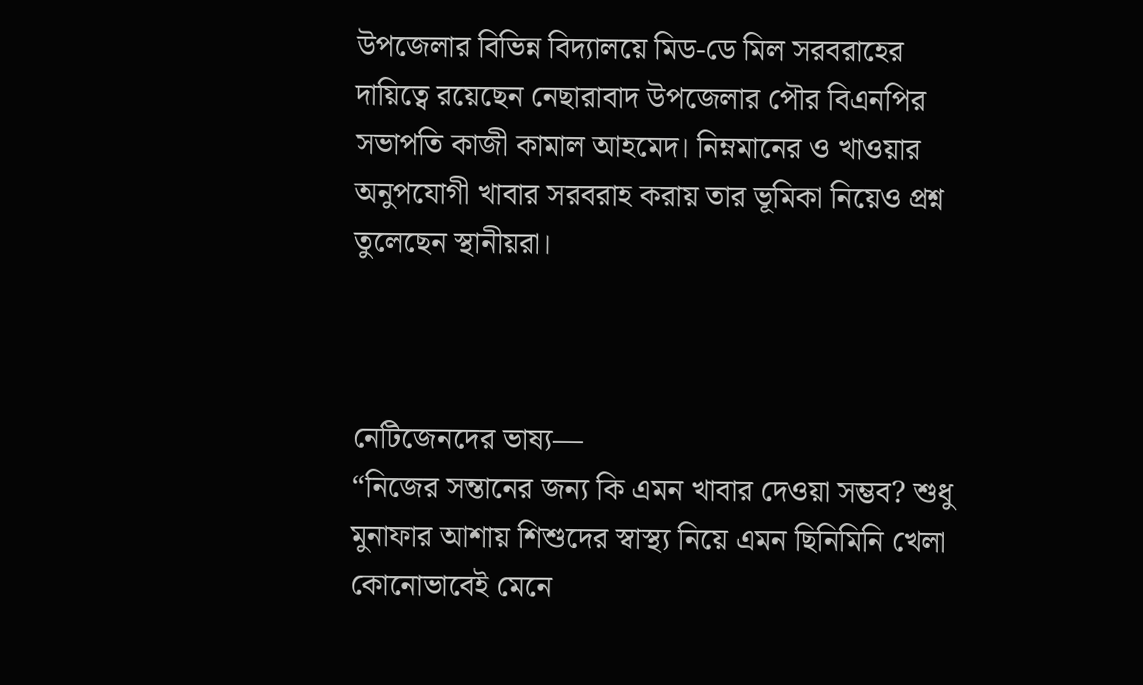উপজেলার বিভিন্ন বিদ্যালয়ে মিড-ডে মিল সরবরাহের দায়িত্বে রয়েছেন নেছারাবাদ উপজেলার পৌর বিএনপির সভাপতি কাজী কামাল আহমেদ। নিম্নমানের ও খাওয়ার অনুপযোগী খাবার সরবরাহ করায় তার ভূমিকা নিয়েও প্রশ্ন তুলেছেন স্থানীয়রা।



নেটিজেনদের ভাষ্য—
“নিজের সন্তানের জন্য কি এমন খাবার দেওয়া সম্ভব? শুধু মুনাফার আশায় শিশুদের স্বাস্থ্য নিয়ে এমন ছিনিমিনি খেলা কোনোভাবেই মেনে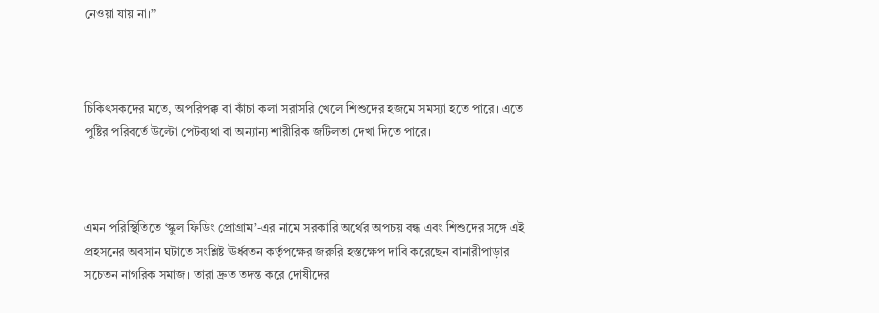নেওয়া যায় না।”



চিকিৎসকদের মতে, অপরিপক্ক বা কাঁচা কলা সরাসরি খেলে শিশুদের হজমে সমস্যা হতে পারে। এতে পুষ্টির পরিবর্তে উল্টো পেটব্যথা বা অন্যান্য শারীরিক জটিলতা দেখা দিতে পারে।



এমন পরিস্থিতিতে ‘স্কুল ফিডিং প্রোগ্রাম’-এর নামে সরকারি অর্থের অপচয় বন্ধ এবং শিশুদের সঙ্গে এই প্রহসনের অবসান ঘটাতে সংশ্লিষ্ট ঊর্ধ্বতন কর্তৃপক্ষের জরুরি হস্তক্ষেপ দাবি করেছেন বানারীপাড়ার সচেতন নাগরিক সমাজ। তারা দ্রুত তদন্ত করে দোষীদের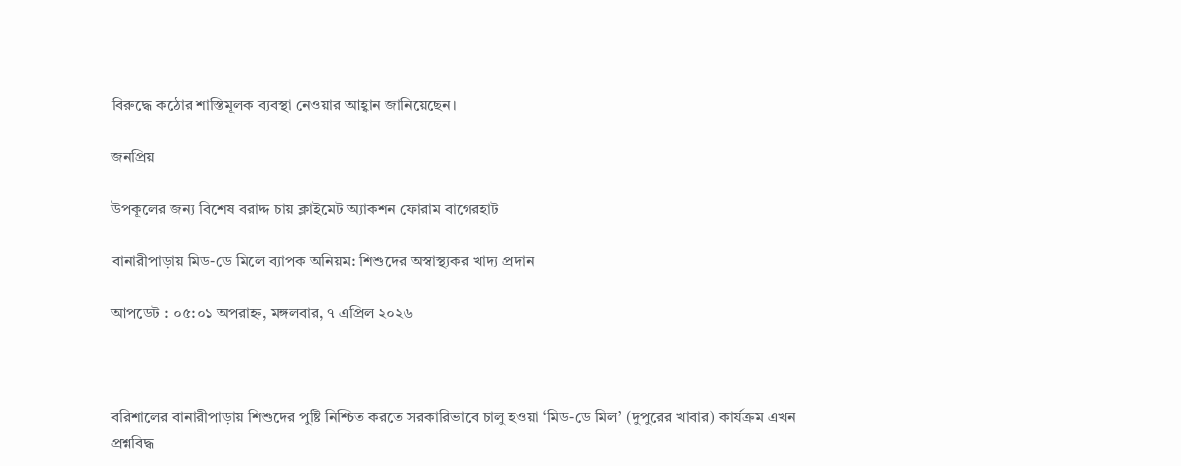বিরুদ্ধে কঠোর শাস্তিমূলক ব্যবস্থা নেওয়ার আহ্বান জানিয়েছেন।

জনপ্রিয়

উপকূলের জন্য বিশেষ বরাদ্দ চায় ক্লাইমেট অ্যাকশন ফোরাম বাগেরহাট

বানারীপাড়ায় মিড-ডে মিলে ব্যাপক অনিয়ম: শিশুদের অস্বাস্থ্যকর খাদ্য প্রদান

আপডেট : ০৫:০১ অপরাহ্ন, মঙ্গলবার, ৭ এপ্রিল ২০২৬



বরিশালের বানারীপাড়ায় শিশুদের পুষ্টি নিশ্চিত করতে সরকারিভাবে চালু হওয়া ‘মিড-ডে মিল’ (দুপুরের খাবার) কার্যক্রম এখন প্রশ্নবিদ্ধ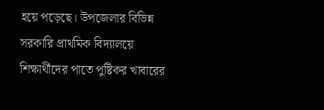হয়ে পড়েছে। উপজেলার বিভিন্ন সরকারি প্রাথমিক বিদ্যালয়ে শিক্ষার্থীদের পাতে পুষ্টিকর খাবারের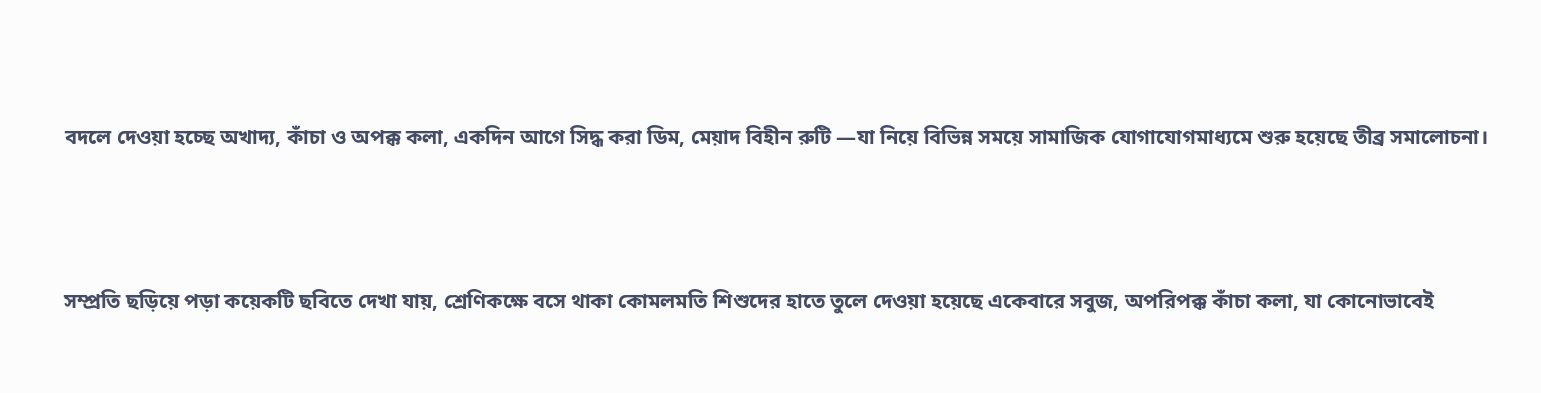বদলে দেওয়া হচ্ছে অখাদ্য, কাঁচা ও অপক্ক কলা, একদিন আগে সিদ্ধ করা ডিম, মেয়াদ বিহীন রুটি —যা নিয়ে বিভিন্ন সময়ে সামাজিক যোগাযোগমাধ্যমে শুরু হয়েছে তীব্র সমালোচনা।



সম্প্রতি ছড়িয়ে পড়া কয়েকটি ছবিতে দেখা যায়, শ্রেণিকক্ষে বসে থাকা কোমলমতি শিশুদের হাতে তুলে দেওয়া হয়েছে একেবারে সবুজ, অপরিপক্ক কাঁচা কলা, যা কোনোভাবেই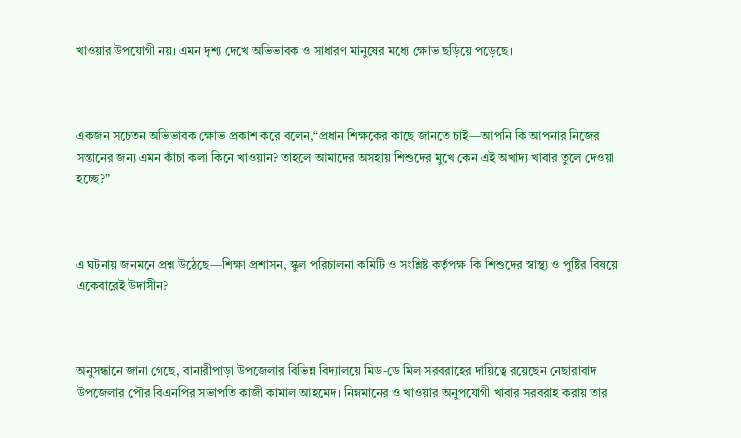খাওয়ার উপযোগী নয়। এমন দৃশ্য দেখে অভিভাবক ও সাধারণ মানুষের মধ্যে ক্ষোভ ছড়িয়ে পড়েছে।



একজন সচেতন অভিভাবক ক্ষোভ প্রকাশ করে বলেন,“প্রধান শিক্ষকের কাছে জানতে চাই—আপনি কি আপনার নিজের সন্তানের জন্য এমন কাঁচা কলা কিনে খাওয়ান? তাহলে আমাদের অসহায় শিশুদের মুখে কেন এই অখাদ্য খাবার তুলে দেওয়া হচ্ছে?”



এ ঘটনায় জনমনে প্রশ্ন উঠেছে—শিক্ষা প্রশাসন, স্কুল পরিচালনা কমিটি ও সংশ্লিষ্ট কর্তৃপক্ষ কি শিশুদের স্বাস্থ্য ও পুষ্টির বিষয়ে একেবারেই উদাসীন?



অনুসন্ধানে জানা গেছে, বানারীপাড়া উপজেলার বিভিন্ন বিদ্যালয়ে মিড-ডে মিল সরবরাহের দায়িত্বে রয়েছেন নেছারাবাদ উপজেলার পৌর বিএনপির সভাপতি কাজী কামাল আহমেদ। নিম্নমানের ও খাওয়ার অনুপযোগী খাবার সরবরাহ করায় তার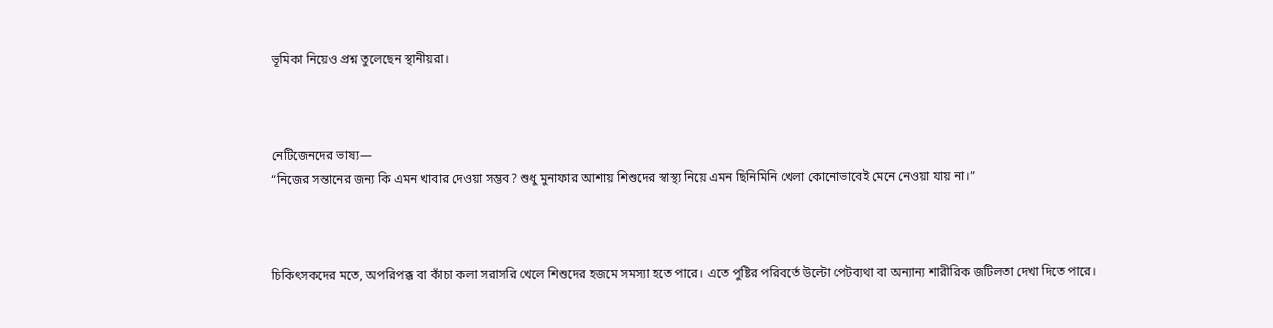ভূমিকা নিয়েও প্রশ্ন তুলেছেন স্থানীয়রা।



নেটিজেনদের ভাষ্য—
“নিজের সন্তানের জন্য কি এমন খাবার দেওয়া সম্ভব? শুধু মুনাফার আশায় শিশুদের স্বাস্থ্য নিয়ে এমন ছিনিমিনি খেলা কোনোভাবেই মেনে নেওয়া যায় না।”



চিকিৎসকদের মতে, অপরিপক্ক বা কাঁচা কলা সরাসরি খেলে শিশুদের হজমে সমস্যা হতে পারে। এতে পুষ্টির পরিবর্তে উল্টো পেটব্যথা বা অন্যান্য শারীরিক জটিলতা দেখা দিতে পারে।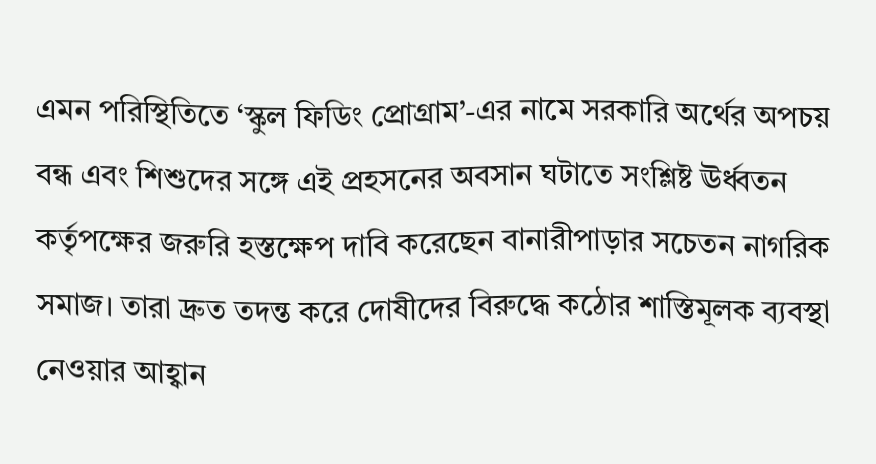এমন পরিস্থিতিতে ‘স্কুল ফিডিং প্রোগ্রাম’-এর নামে সরকারি অর্থের অপচয় বন্ধ এবং শিশুদের সঙ্গে এই প্রহসনের অবসান ঘটাতে সংশ্লিষ্ট ঊর্ধ্বতন কর্তৃপক্ষের জরুরি হস্তক্ষেপ দাবি করেছেন বানারীপাড়ার সচেতন নাগরিক সমাজ। তারা দ্রুত তদন্ত করে দোষীদের বিরুদ্ধে কঠোর শাস্তিমূলক ব্যবস্থা নেওয়ার আহ্বান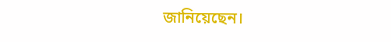জানিয়েছেন।